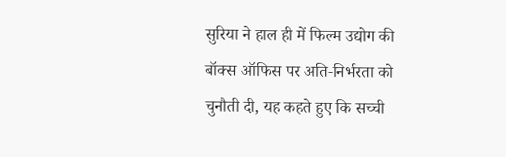सुरिया ने हाल ही में फिल्म उद्योग की बॉक्स ऑफिस पर अति‑निर्भरता को चुनौती दी, यह कहते हुए कि सच्ची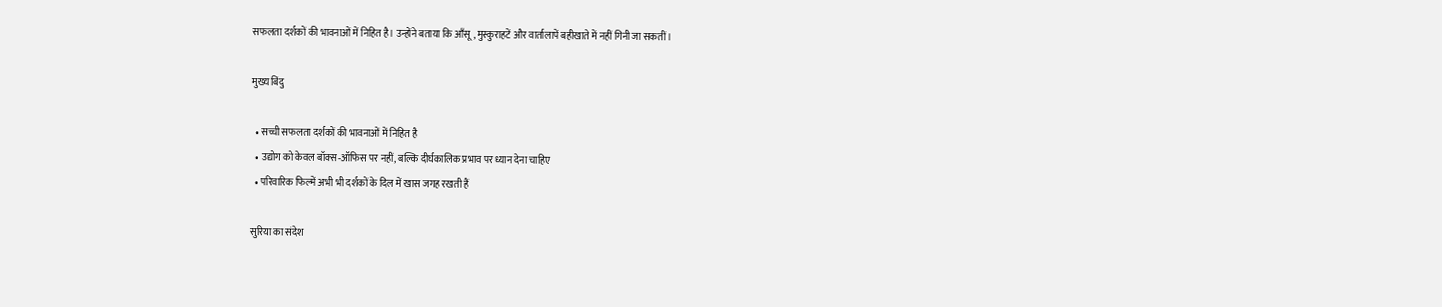सफलता दर्शकों की भावनाओं में निहित है। उन्होंने बताया कि आँसू, मुस्कुराहटें और वार्तालापें बहीखाते में नहीं गिनी जा सकतीं।

मुख्य बिंदु

  • सच्ची सफलता दर्शकों की भावनाओं में निहित है
  • उद्योग को केवल बॉक्स‑ऑफिस पर नहीं, बल्कि दीर्घकालिक प्रभाव पर ध्यान देना चाहिए
  • परिवारिक फिल्में अभी भी दर्शकों के दिल में खास जगह रखती हैं

सुरिया का संदेश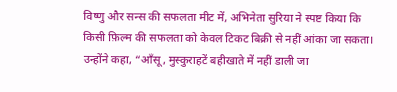विष्णु और सन्स की सफलता मीट में, अभिनेता सुरिया ने स्पष्ट किया कि किसी फ़िल्म की सफलता को केवल टिकट बिक्री से नहीं आंका जा सकता। उन्होंने कहा, “आँसू, मुस्कुराहटें बहीखाते में नहीं डाली जा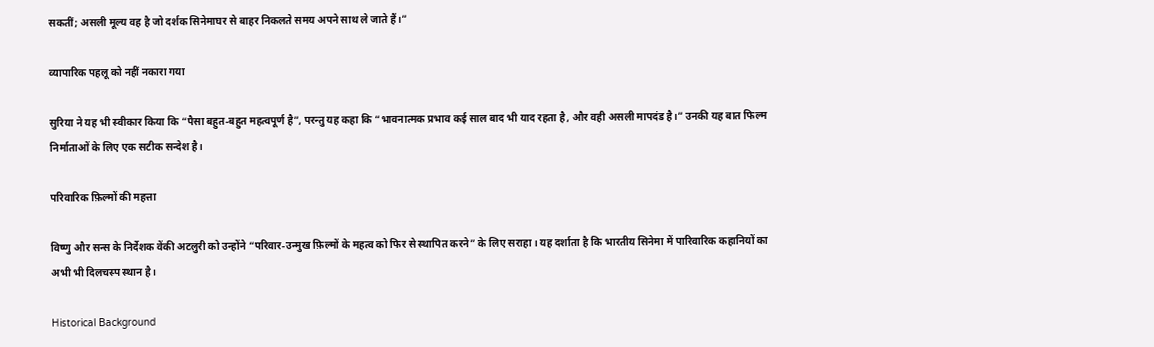सकतीं; असली मूल्य वह है जो दर्शक सिनेमाघर से बाहर निकलते समय अपने साथ ले जाते हैं।”

व्यापारिक पहलू को नहीं नकारा गया

सुरिया ने यह भी स्वीकार किया कि “पैसा बहुत‑बहुत महत्वपूर्ण है”, परन्तु यह कहा कि “भावनात्मक प्रभाव कई साल बाद भी याद रहता है, और वही असली मापदंड है।” उनकी यह बात फिल्म निर्माताओं के लिए एक सटीक सन्देश है।

परिवारिक फ़िल्मों की महत्ता

विष्णु और सन्स के निर्देशक वेंकी अटलुरी को उन्होंने “परिवार‑उन्मुख फ़िल्मों के महत्व को फिर से स्थापित करने” के लिए सराहा। यह दर्शाता है कि भारतीय सिनेमा में पारिवारिक कहानियों का अभी भी दिलचस्प स्थान है।

Historical Background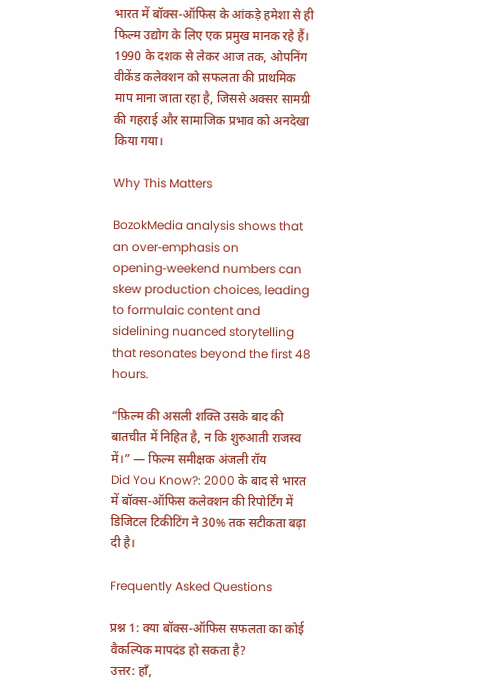भारत में बॉक्स‑ऑफिस के आंकड़े हमेशा से ही फिल्म उद्योग के लिए एक प्रमुख मानक रहे हैं। 1990 के दशक से लेकर आज तक, ओपनिंग वीकेंड कलेक्शन को सफलता की प्राथमिक माप माना जाता रहा है, जिससे अक्सर सामग्री की गहराई और सामाजिक प्रभाव को अनदेखा किया गया।

Why This Matters

BozokMedia analysis shows that an over‑emphasis on opening‑weekend numbers can skew production choices, leading to formulaic content and sidelining nuanced storytelling that resonates beyond the first 48 hours.

“फ़िल्म की असली शक्ति उसके बाद की बातचीत में निहित है, न कि शुरुआती राजस्व में।” — फिल्म समीक्षक अंजली रॉय
Did You Know?: 2000 के बाद से भारत में बॉक्स‑ऑफिस कलेक्शन की रिपोर्टिंग में डिजिटल टिकीटिंग ने 30% तक सटीकता बढ़ा दी है।

Frequently Asked Questions

प्रश्न 1: क्या बॉक्स‑ऑफिस सफलता का कोई वैकल्पिक मापदंड हो सकता है?
उत्तर: हाँ,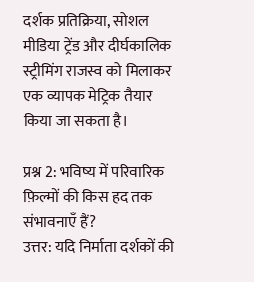दर्शक प्रतिक्रिया, सोशल मीडिया ट्रेंड और दीर्घकालिक स्ट्रीमिंग राजस्व को मिलाकर एक व्यापक मेट्रिक तैयार किया जा सकता है।

प्रश्न 2: भविष्य में परिवारिक फ़िल्मों की किस हद तक संभावनाएँ हैं?
उत्तर: यदि निर्माता दर्शकों की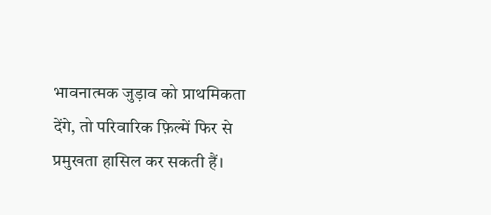भावनात्मक जुड़ाव को प्राथमिकता देंगे, तो परिवारिक फ़िल्में फिर से प्रमुखता हासिल कर सकती हैं।